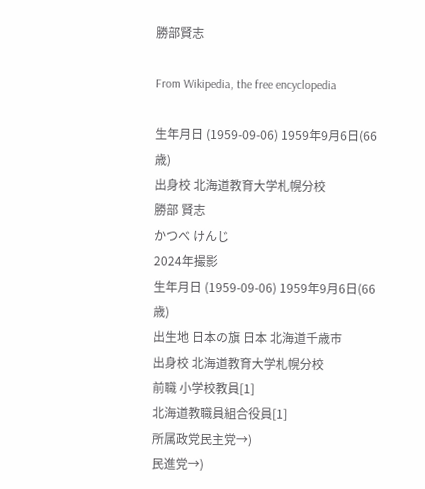勝部賢志

From Wikipedia, the free encyclopedia

生年月日 (1959-09-06) 1959年9月6日(66歳)
出身校 北海道教育大学札幌分校
勝部 賢志
かつべ けんじ
2024年撮影
生年月日 (1959-09-06) 1959年9月6日(66歳)
出生地 日本の旗 日本 北海道千歳市
出身校 北海道教育大学札幌分校
前職 小学校教員[1]
北海道教職員組合役員[1]
所属政党民主党→)
民進党→)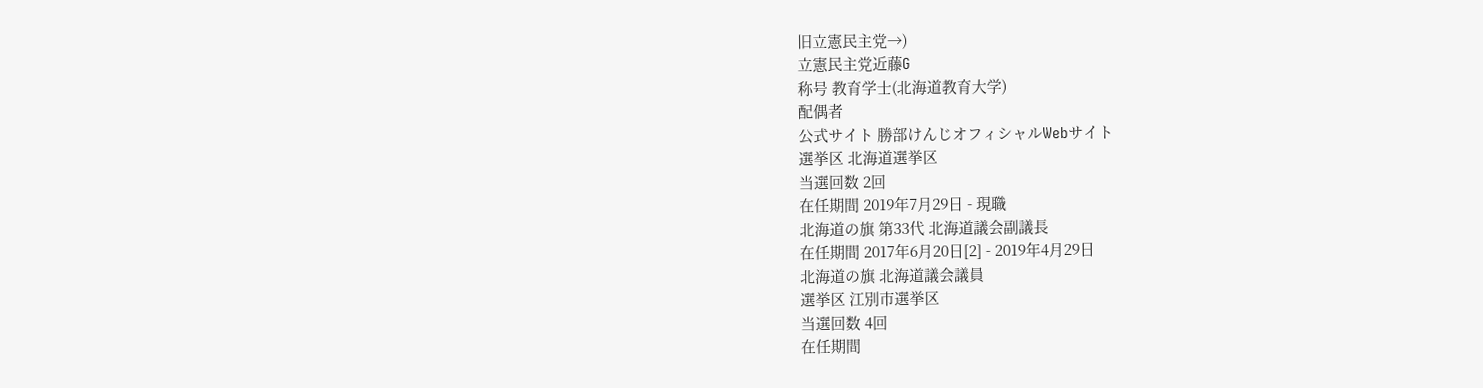旧立憲民主党→)
立憲民主党近藤G
称号 教育学士(北海道教育大学)
配偶者
公式サイト 勝部けんじオフィシャルWebサイト
選挙区 北海道選挙区
当選回数 2回
在任期間 2019年7月29日 - 現職
北海道の旗 第33代 北海道議会副議長
在任期間 2017年6月20日[2] - 2019年4月29日
北海道の旗 北海道議会議員
選挙区 江別市選挙区
当選回数 4回
在任期間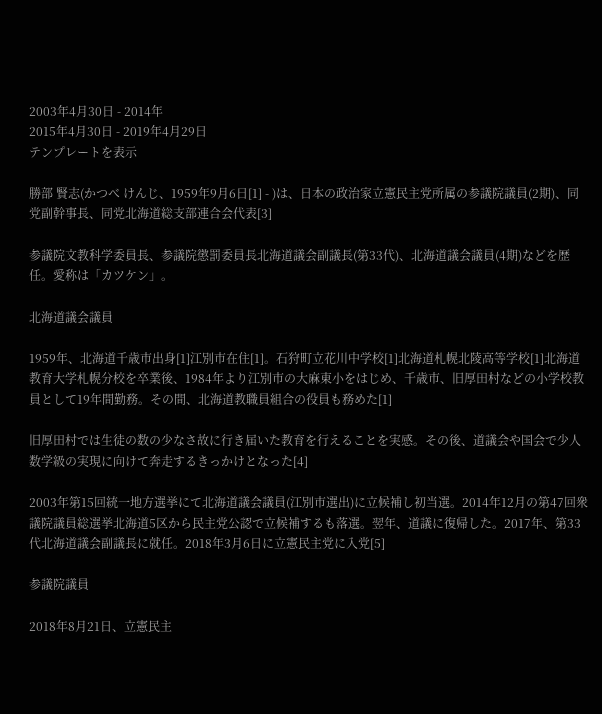2003年4月30日 - 2014年
2015年4月30日 - 2019年4月29日
テンプレートを表示

勝部 賢志(かつべ けんじ、1959年9月6日[1] - )は、日本の政治家立憲民主党所属の参議院議員(2期)、同党副幹事長、同党北海道総支部連合会代表[3]

参議院文教科学委員長、参議院懲罰委員長北海道議会副議長(第33代)、北海道議会議員(4期)などを歴任。愛称は「カツケン」。

北海道議会議員

1959年、北海道千歳市出身[1]江別市在住[1]。石狩町立花川中学校[1]北海道札幌北陵高等学校[1]北海道教育大学札幌分校を卒業後、1984年より江別市の大麻東小をはじめ、千歳市、旧厚田村などの小学校教員として19年間勤務。その間、北海道教職員組合の役員も務めた[1]

旧厚田村では生徒の数の少なさ故に行き届いた教育を行えることを実感。その後、道議会や国会で少人数学級の実現に向けて奔走するきっかけとなった[4]

2003年第15回統一地方選挙にて北海道議会議員(江別市選出)に立候補し初当選。2014年12月の第47回衆議院議員総選挙北海道5区から民主党公認で立候補するも落選。翌年、道議に復帰した。2017年、第33代北海道議会副議長に就任。2018年3月6日に立憲民主党に入党[5]

参議院議員

2018年8月21日、立憲民主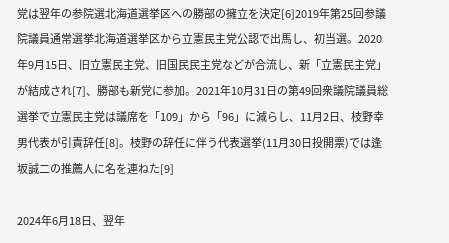党は翌年の参院選北海道選挙区への勝部の擁立を決定[6]2019年第25回参議院議員通常選挙北海道選挙区から立憲民主党公認で出馬し、初当選。2020年9月15日、旧立憲民主党、旧国民民主党などが合流し、新「立憲民主党」が結成され[7]、勝部も新党に参加。2021年10月31日の第49回衆議院議員総選挙で立憲民主党は議席を「109」から「96」に減らし、11月2日、枝野幸男代表が引責辞任[8]。枝野の辞任に伴う代表選挙(11月30日投開票)では逢坂誠二の推薦人に名を連ねた[9]

2024年6月18日、翌年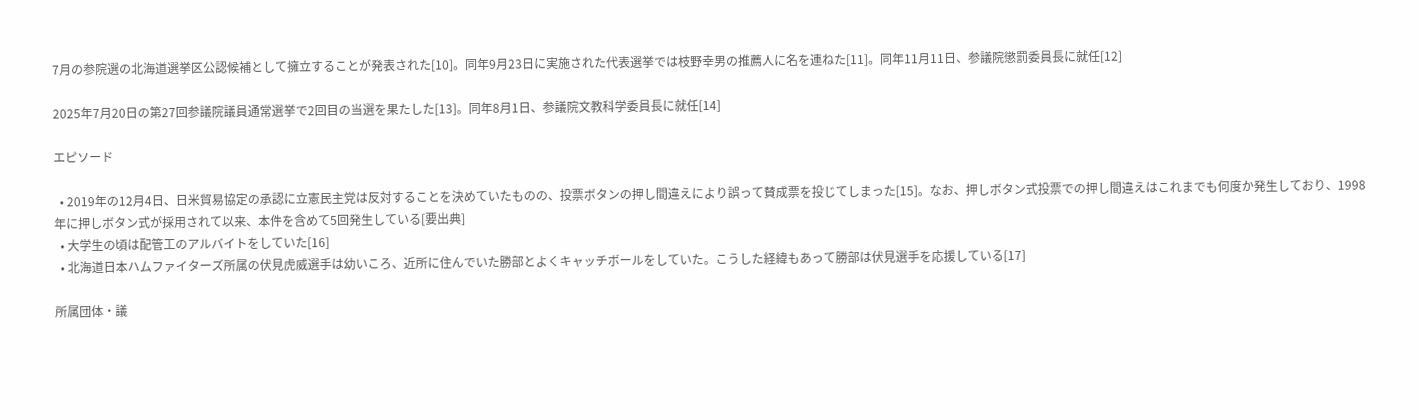7月の参院選の北海道選挙区公認候補として擁立することが発表された[10]。同年9月23日に実施された代表選挙では枝野幸男の推薦人に名を連ねた[11]。同年11月11日、参議院懲罰委員長に就任[12]

2025年7月20日の第27回参議院議員通常選挙で2回目の当選を果たした[13]。同年8月1日、参議院文教科学委員長に就任[14]

エピソード

  • 2019年の12月4日、日米貿易協定の承認に立憲民主党は反対することを決めていたものの、投票ボタンの押し間違えにより誤って賛成票を投じてしまった[15]。なお、押しボタン式投票での押し間違えはこれまでも何度か発生しており、1998年に押しボタン式が採用されて以来、本件を含めて5回発生している[要出典]
  • 大学生の頃は配管工のアルバイトをしていた[16]
  • 北海道日本ハムファイターズ所属の伏見虎威選手は幼いころ、近所に住んでいた勝部とよくキャッチボールをしていた。こうした経緯もあって勝部は伏見選手を応援している[17]

所属団体・議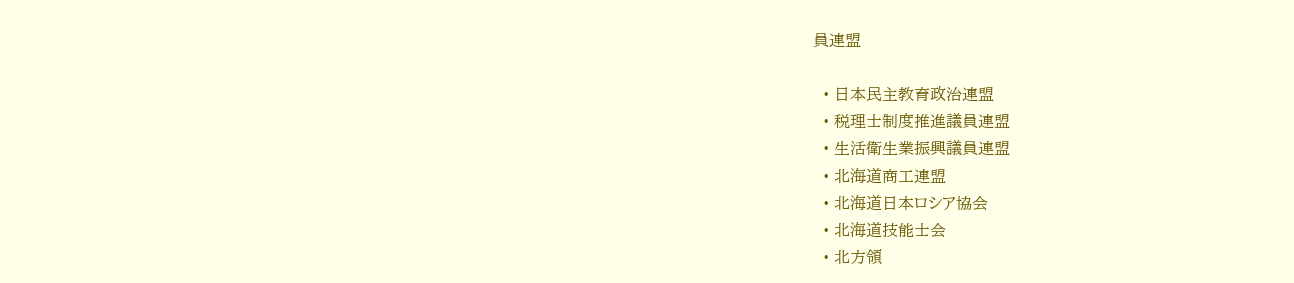員連盟

  • 日本民主教育政治連盟
  • 税理士制度推進議員連盟
  • 生活衛生業振興議員連盟
  • 北海道商工連盟
  • 北海道日本ロシア協会
  • 北海道技能士会
  • 北方領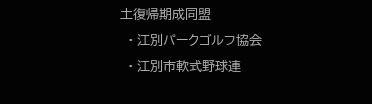土復帰期成同盟
  • 江別パークゴルフ協会
  • 江別市軟式野球連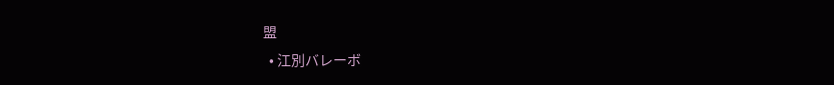盟
  • 江別バレーボ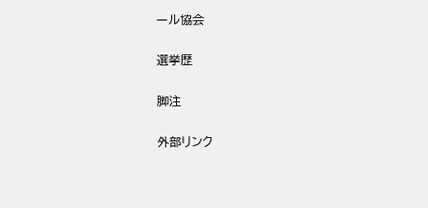ール協会

選挙歴

脚注

外部リンク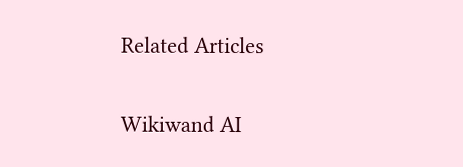Related Articles

Wikiwand AI